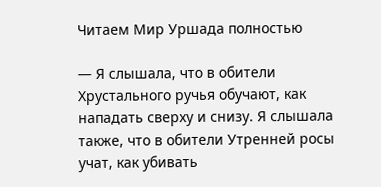Читаем Мир Уршада полностью

— Я слышала, что в обители Хрустального ручья обучают, как нападать сверху и снизу. Я слышала также, что в обители Утренней росы учат, как убивать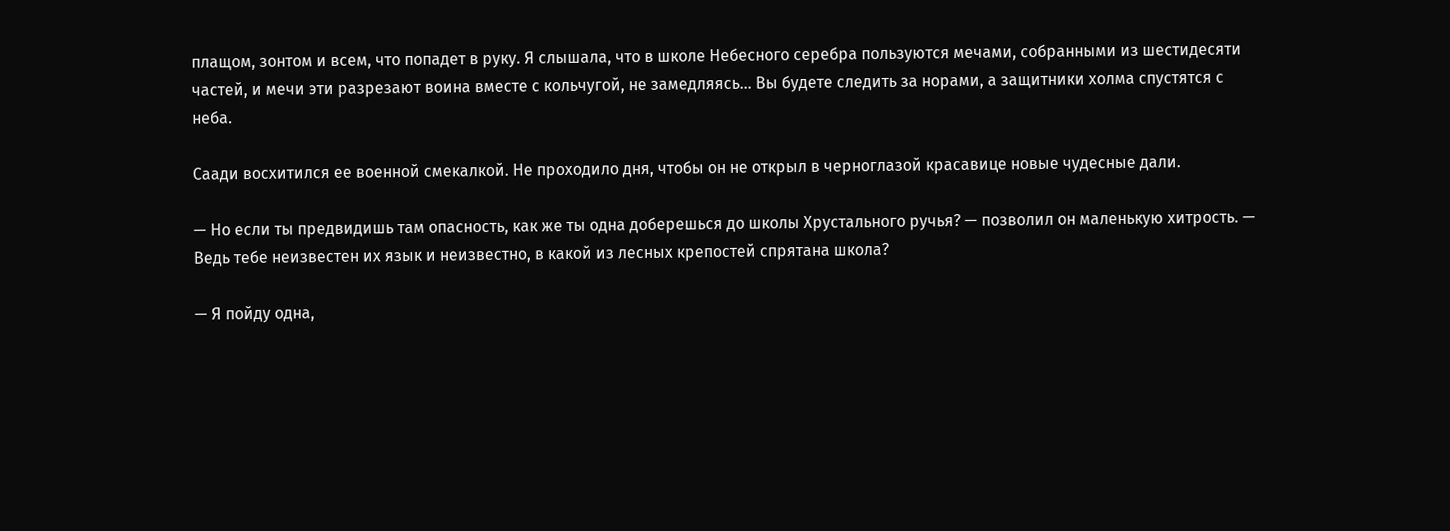плащом, зонтом и всем, что попадет в руку. Я слышала, что в школе Небесного серебра пользуются мечами, собранными из шестидесяти частей, и мечи эти разрезают воина вместе с кольчугой, не замедляясь… Вы будете следить за норами, а защитники холма спустятся с неба.

Саади восхитился ее военной смекалкой. Не проходило дня, чтобы он не открыл в черноглазой красавице новые чудесные дали.

— Но если ты предвидишь там опасность, как же ты одна доберешься до школы Хрустального ручья? — позволил он маленькую хитрость. — Ведь тебе неизвестен их язык и неизвестно, в какой из лесных крепостей спрятана школа?

— Я пойду одна,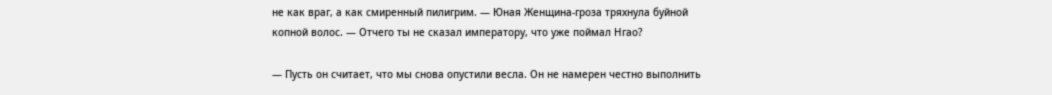не как враг, а как смиренный пилигрим. — Юная Женщина-гроза тряхнула буйной копной волос. — Отчего ты не сказал императору, что уже поймал Нгао?

— Пусть он считает, что мы снова опустили весла. Он не намерен честно выполнить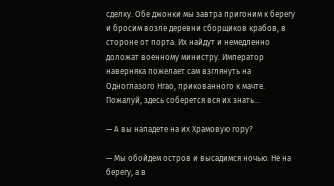сделку. Обе джонки мы завтра пригоним к берегу и бросим возле деревни сборщиков крабов, в стороне от порта. Их найдут и немедленно доложат военному министру. Император наверняка пожелает сам взглянуть на Одноглазого Нгао, прикованного к мачте. Пожалуй, здесь соберется вся их знать…

— А вы нападете на их Храмовую гору?

— Мы обойдем остров и высадимся ночью. Не на берегу, а в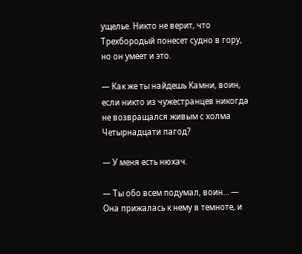ущелье. Никто не верит, что Трехбородый понесет судно в гору, но он умеет и это.

— Как же ты найдешь Камни, воин, если никто из чужестранцев никогда не возвращался живым с холма Четырнадцати пагод?

— У меня есть нюхач.

— Ты обо всем подумал, воин… — Она прижалась к нему в темноте, и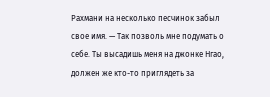Рахмани на несколько песчинок забыл свое имя. — Так позволь мне подумать о себе. Ты высадишь меня на джонке Нгао, должен же кто-то приглядеть за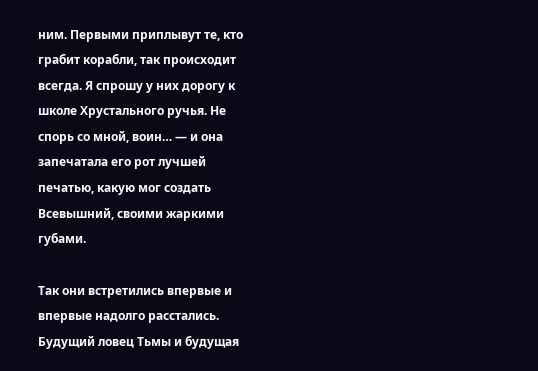ним. Первыми приплывут те, кто грабит корабли, так происходит всегда. Я спрошу у них дорогу к школе Хрустального ручья. Не спорь со мной, воин… — и она запечатала его рот лучшей печатью, какую мог создать Всевышний, своими жаркими губами.

Так они встретились впервые и впервые надолго расстались. Будущий ловец Тьмы и будущая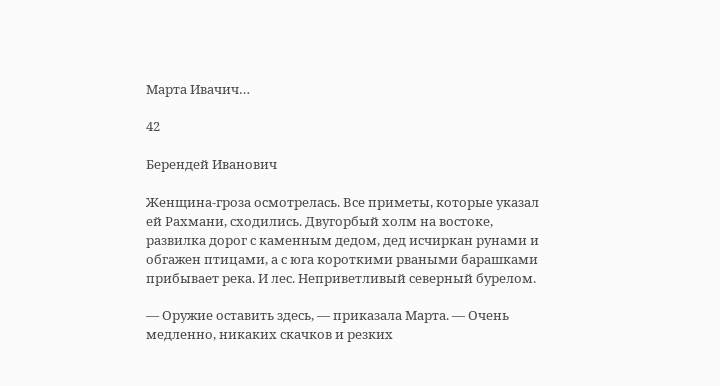Марта Ивачич…

42

Берендей Иванович

Женщина-гроза осмотрелась. Все приметы, которые указал ей Рахмани, сходились. Двугорбый холм на востоке, развилка дорог с каменным дедом, дед исчиркан рунами и обгажен птицами, а с юга короткими рваными барашками прибывает река. И лес. Неприветливый северный бурелом.

— Оружие оставить здесь, — приказала Марта. — Очень медленно, никаких скачков и резких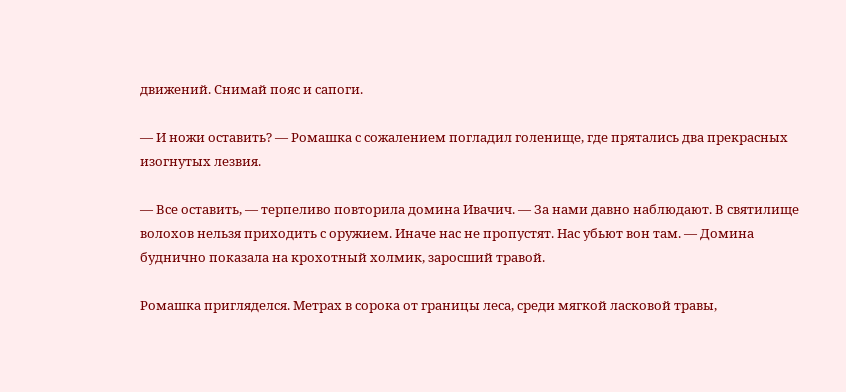движений. Снимай пояс и сапоги.

— И ножи оставить? — Ромашка с сожалением погладил голенище, где прятались два прекрасных изогнутых лезвия.

— Все оставить, — терпеливо повторила домина Ивачич. — За нами давно наблюдают. В святилище волохов нельзя приходить с оружием. Иначе нас не пропустят. Нас убьют вон там. — Домина буднично показала на крохотный холмик, заросший травой.

Ромашка пригляделся. Метрах в сорока от границы леса, среди мягкой ласковой травы,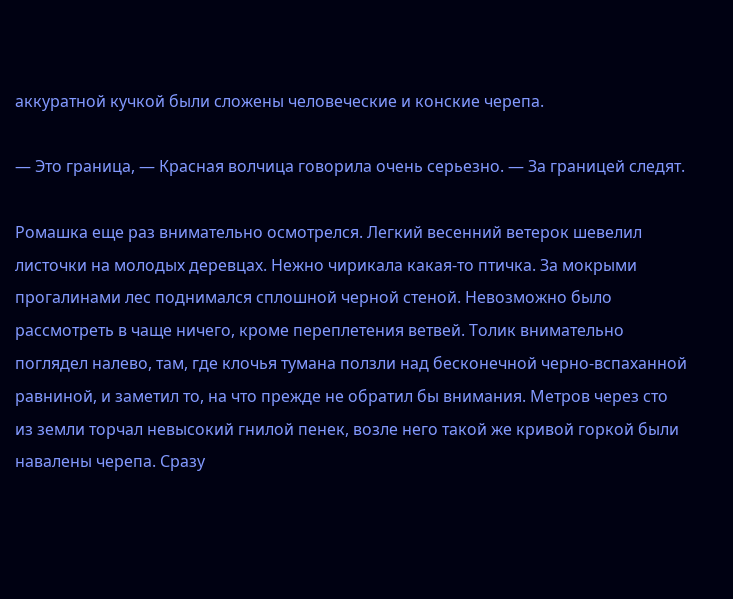аккуратной кучкой были сложены человеческие и конские черепа.

— Это граница, — Красная волчица говорила очень серьезно. — За границей следят.

Ромашка еще раз внимательно осмотрелся. Легкий весенний ветерок шевелил листочки на молодых деревцах. Нежно чирикала какая-то птичка. За мокрыми прогалинами лес поднимался сплошной черной стеной. Невозможно было рассмотреть в чаще ничего, кроме переплетения ветвей. Толик внимательно поглядел налево, там, где клочья тумана ползли над бесконечной черно-вспаханной равниной, и заметил то, на что прежде не обратил бы внимания. Метров через сто из земли торчал невысокий гнилой пенек, возле него такой же кривой горкой были навалены черепа. Сразу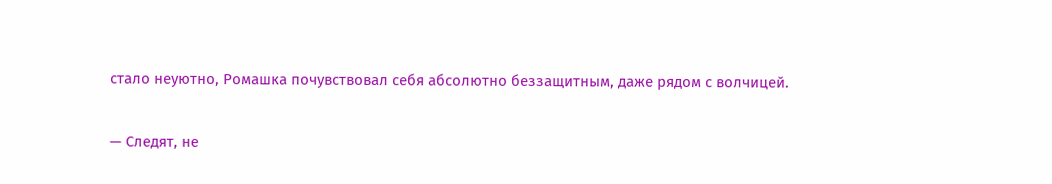стало неуютно, Ромашка почувствовал себя абсолютно беззащитным, даже рядом с волчицей.

— Следят, не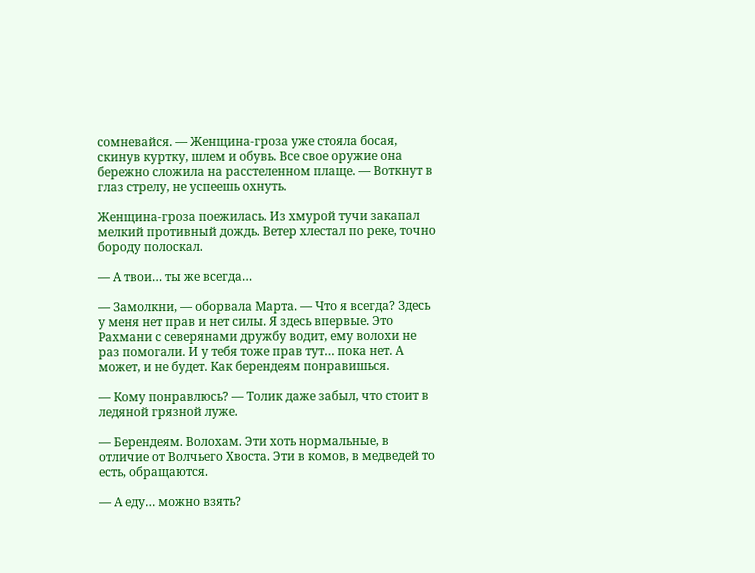сомневайся. — Женщина-гроза уже стояла босая, скинув куртку, шлем и обувь. Все свое оружие она бережно сложила на расстеленном плаще. — Воткнут в глаз стрелу, не успеешь охнуть.

Женщина-гроза поежилась. Из хмурой тучи закапал мелкий противный дождь. Ветер хлестал по реке, точно бороду полоскал.

— А твои… ты же всегда…

— Замолкни, — оборвала Марта. — Что я всегда? Здесь у меня нет прав и нет силы. Я здесь впервые. Это Рахмани с северянами дружбу водит, ему волохи не раз помогали. И у тебя тоже прав тут… пока нет. А может, и не будет. Как берендеям понравишься.

— Кому понравлюсь? — Толик даже забыл, что стоит в ледяной грязной луже.

— Берендеям. Волохам. Эти хоть нормальные, в отличие от Волчьего Хвоста. Эти в комов, в медведей то есть, обращаются.

— А еду… можно взять?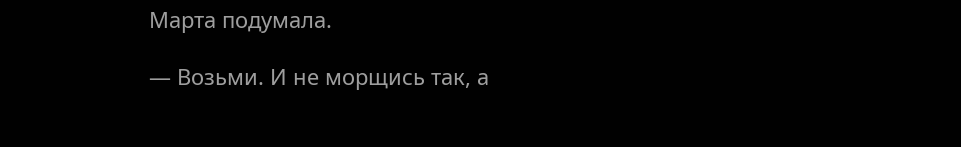Марта подумала.

— Возьми. И не морщись так, а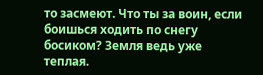то засмеют. Что ты за воин, если боишься ходить по снегу босиком? Земля ведь уже теплая.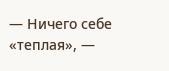— Ничего себе «теплая», —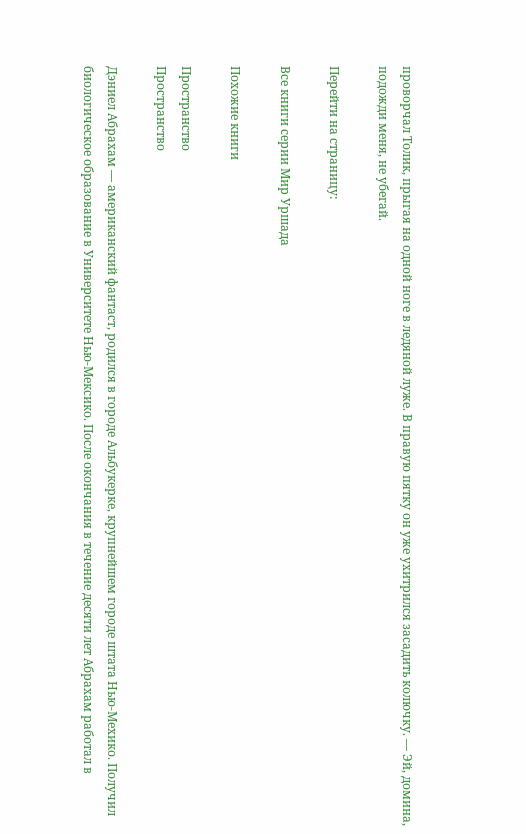проворчал Толик, прыгая на одной ноге в ледяной луже. В правую пятку он уже ухитрился засадить колючку. — Эй, домина, подожди меня, не убегай.

Перейти на страницу:

Все книги серии Мир Уршада

Похожие книги

Пространство
Пространство

Дэниел Абрахам — американский фантаст, родился в городе Альбукерке, крупнейшем городе штата Нью-Мехико. Получил биологическое образование в Университете Нью-Мексико. После окончания в течение десяти лет Абрахам работал в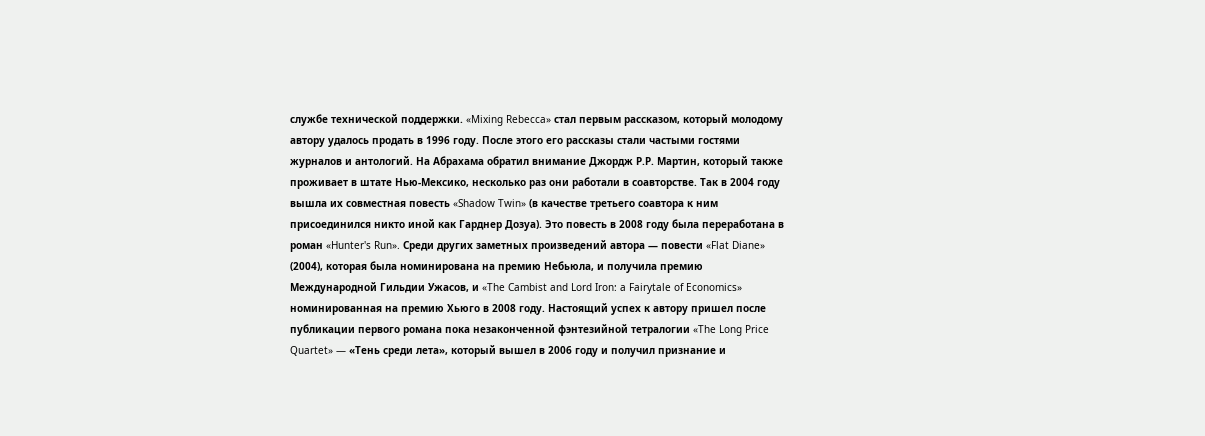службе технической поддержки. «Mixing Rebecca» стал первым рассказом, который молодому автору удалось продать в 1996 году. После этого его рассказы стали частыми гостями журналов и антологий. На Абрахама обратил внимание Джордж Р.Р. Мартин, который также проживает в штате Нью-Мексико, несколько раз они работали в соавторстве. Так в 2004 году вышла их совместная повесть «Shadow Twin» (в качестве третьего соавтора к ним присоединился никто иной как Гарднер Дозуа). Это повесть в 2008 году была переработана в роман «Hunter's Run». Среди других заметных произведений автора — повести «Flat Diane» (2004), которая была номинирована на премию Небьюла, и получила премию Международной Гильдии Ужасов, и «The Cambist and Lord Iron: a Fairytale of Economics» номинированная на премию Хьюго в 2008 году. Настоящий успех к автору пришел после публикации первого романа пока незаконченной фэнтезийной тетралогии «The Long Price Quartet» — «Тень среди лета», который вышел в 2006 году и получил признание и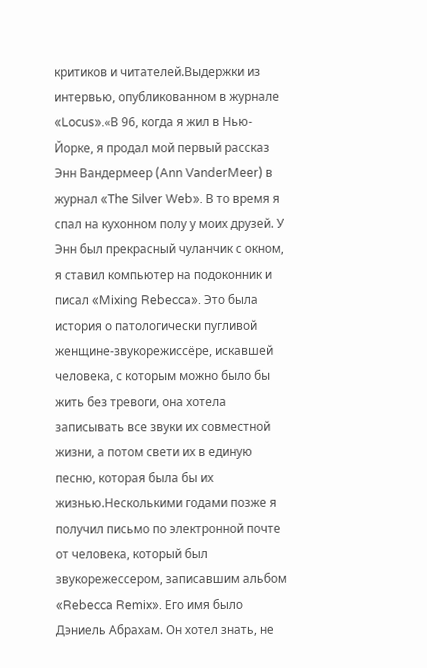критиков и читателей.Выдержки из интервью, опубликованном в журнале «Locus».«В 96, когда я жил в Нью-Йорке, я продал мой первый рассказ Энн Вандермеер (Ann VanderMeer) в журнал «The Silver Web». В то время я спал на кухонном полу у моих друзей. У Энн был прекрасный чуланчик с окном, я ставил компьютер на подоконник и писал «Mixing Rebecca». Это была история о патологически пугливой женщине-звукорежиссёре, искавшей человека, с которым можно было бы жить без тревоги, она хотела записывать все звуки их совместной жизни, а потом свети их в единую песню, которая была бы их жизнью.Несколькими годами позже я получил письмо по электронной почте от человека, который был звукорежессером, записавшим альбом «Rebecca Remix». Его имя было Дэниель Абрахам. Он хотел знать, не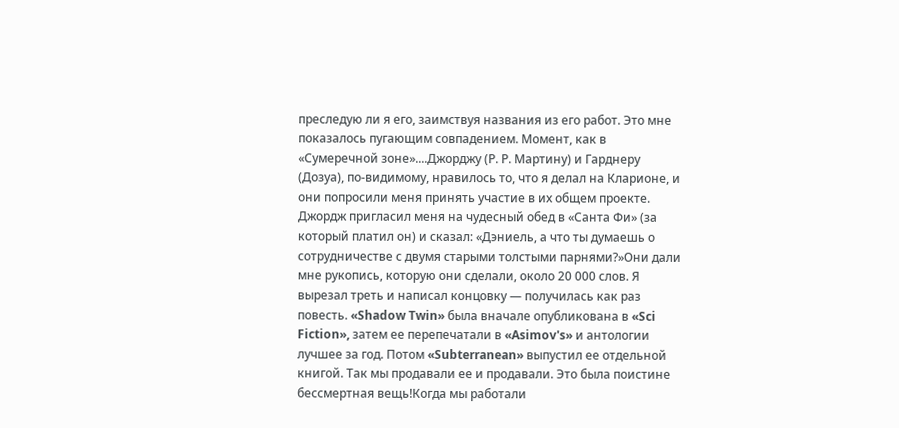преследую ли я его, заимствуя названия из его работ. Это мне показалось пугающим совпадением. Момент, как в «Сумеречной зоне»....Джорджу (Р. Р. Мартину) и Гарднеру (Дозуа), по-видимому, нравилось то, что я делал на Кларионе, и они попросили меня принять участие в их общем проекте. Джордж пригласил меня на чудесный обед в «Санта Фи» (за который платил он) и сказал: «Дэниель, а что ты думаешь о сотрудничестве с двумя старыми толстыми парнями?»Они дали мне рукопись, которую они сделали, около 20 000 слов. Я вырезал треть и написал концовку — получилась как раз повесть. «Shadow Twin» была вначале опубликована в «Sci Fiction», затем ее перепечатали в «Asimov's» и антологии лучшее за год. Потом «Subterranean» выпустил ее отдельной книгой. Так мы продавали ее и продавали. Это была поистине бессмертная вещь!Когда мы работали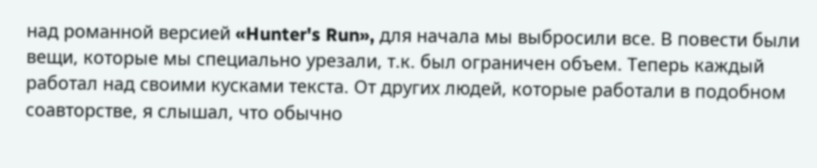над романной версией «Hunter's Run», для начала мы выбросили все. В повести были вещи, которые мы специально урезали, т.к. был ограничен объем. Теперь каждый работал над своими кусками текста. От других людей, которые работали в подобном соавторстве, я слышал, что обычно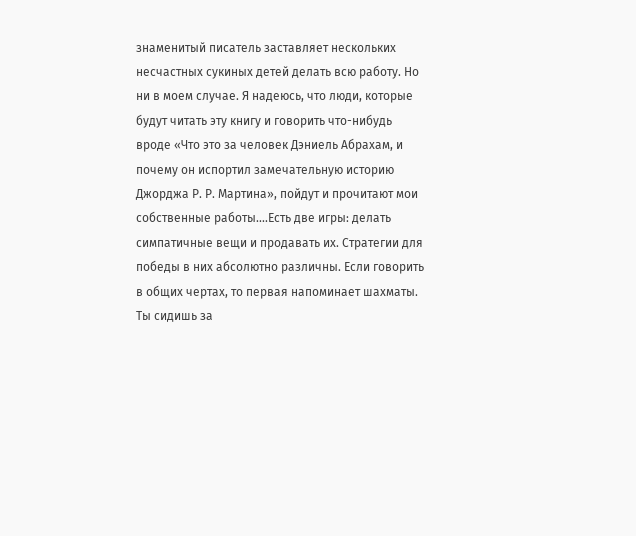знаменитый писатель заставляет нескольких несчастных сукиных детей делать всю работу. Но ни в моем случае. Я надеюсь, что люди, которые будут читать эту книгу и говорить что-нибудь вроде «Что это за человек Дэниель Абрахам, и почему он испортил замечательную историю Джорджа Р. Р. Мартина», пойдут и прочитают мои собственные работы....Есть две игры: делать симпатичные вещи и продавать их. Стратегии для победы в них абсолютно различны. Если говорить в общих чертах, то первая напоминает шахматы. Ты сидишь за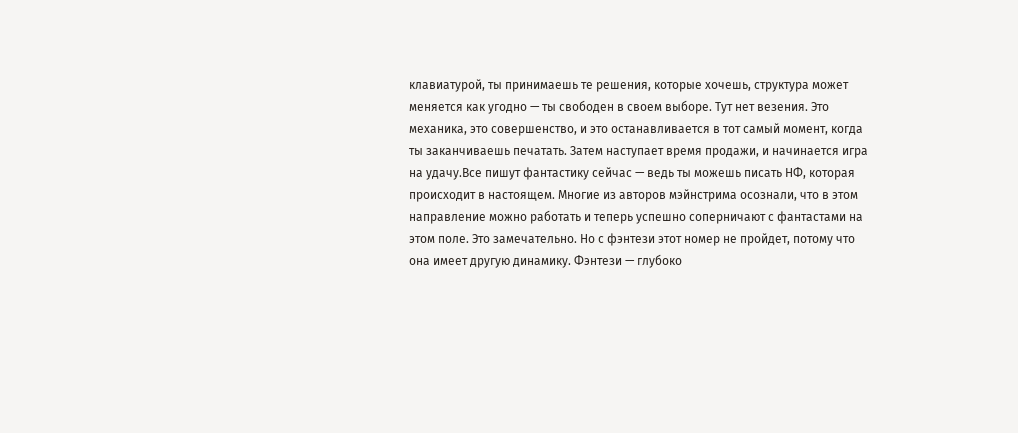клавиатурой, ты принимаешь те решения, которые хочешь, структура может меняется как угодно — ты свободен в своем выборе. Тут нет везения. Это механика, это совершенство, и это останавливается в тот самый момент, когда ты заканчиваешь печатать. Затем наступает время продажи, и начинается игра на удачу.Все пишут фантастику сейчас — ведь ты можешь писать НФ, которая происходит в настоящем. Многие из авторов мэйнстрима осознали, что в этом направление можно работать и теперь успешно соперничают с фантастами на этом поле. Это замечательно. Но с фэнтези этот номер не пройдет, потому что она имеет другую динамику. Фэнтези — глубоко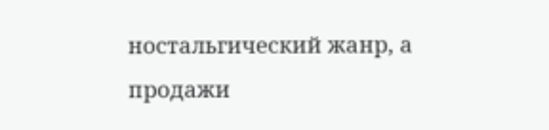ностальгический жанр, а продажи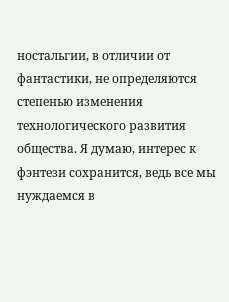ностальгии, в отличии от фантастики, не определяются степенью изменения технологического развития общества. Я думаю, интерес к фэнтези сохранится, ведь все мы нуждаемся в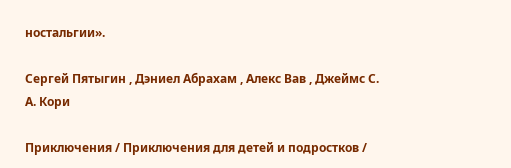ностальгии».

Сергей Пятыгин , Дэниел Абрахам , Алекс Вав , Джеймс С. А. Кори

Приключения / Приключения для детей и подростков /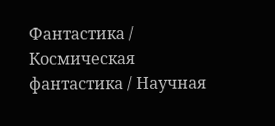Фантастика / Космическая фантастика / Научная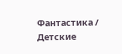Фантастика / Детские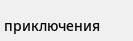приключения